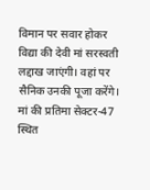विमान पर सवार होकर विद्या की देवी मां सरस्वती लद्दाख जाएंगी। वहां पर सैनिक उनकी पूजा करेंगे। मां की प्रतिमा सेक्टर-47 स्थित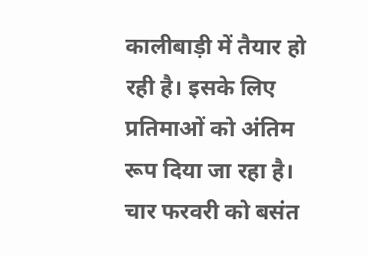कालीबाड़ी में तैयार हो रही है। इसके लिए प्रतिमाओं को अंतिम रूप दिया जा रहा है।
चार फरवरी को बसंत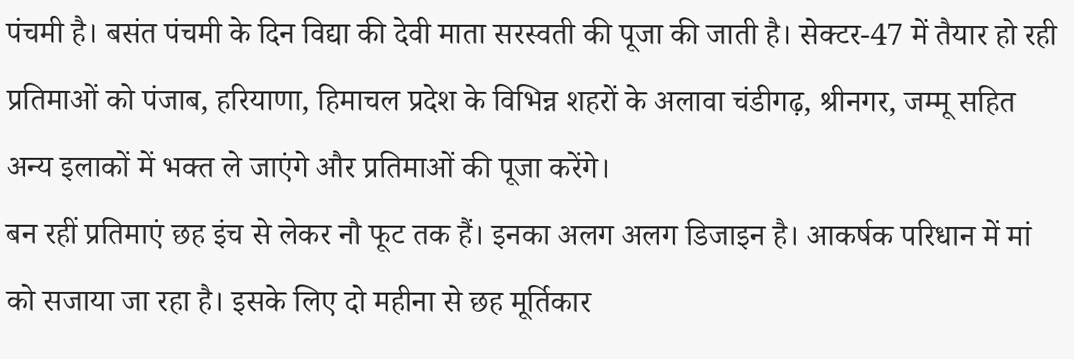पंचमी है। बसंत पंचमी के दिन विद्या की देवी माता सरस्वती की पूजा की जाती है। सेक्टर-47 में तैयार हो रही प्रतिमाओं को पंजाब, हरियाणा, हिमाचल प्रदेश के विभिन्न शहरों के अलावा चंडीगढ़, श्रीनगर, जम्मू सहित अन्य इलाकों में भक्त ले जाएंगे और प्रतिमाओं की पूजा करेंगे।
बन रहीं प्रतिमाएं छह इंच से लेकर नौ फूट तक हैं। इनका अलग अलग डिजाइन है। आकर्षक परिधान में मां को सजाया जा रहा है। इसके लिए दो महीना से छह मूर्तिकार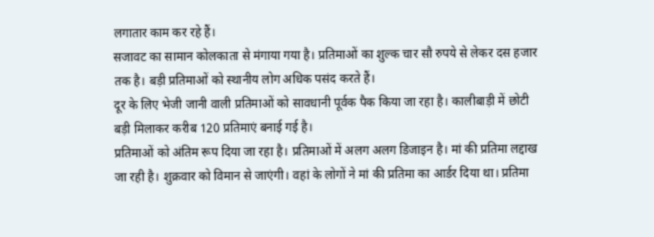लगातार काम कर रहे हैं।
सजावट का सामान कोलकाता से मंगाया गया है। प्रतिमाओं का शुल्क चार सौ रुपये से लेकर दस हजार तक है। बड़ी प्रतिमाओं को स्थानीय लोग अधिक पसंद करते हैं।
दूर के लिए भेजी जानी वाली प्रतिमाओं को सावधानी पूर्वक पैक किया जा रहा है। कालीबाड़ी में छोटी बड़ी मिलाकर करीब 120 प्रतिमाएं बनाई गई है।
प्रतिमाओं को अंतिम रूप दिया जा रहा है। प्रतिमाओं में अलग अलग डिजाइन है। मां की प्रतिमा लद्दाख जा रही है। शुक्रवार को विमान से जाएंगी। वहां के लोगों ने मां की प्रतिमा का आर्डर दिया था। प्रतिमा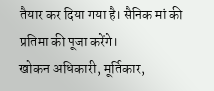तैयार कर दिया गया है। सैनिक मां की प्रतिमा की पूजा करेंगे।
खोकन अधिकारी, मूर्तिकार,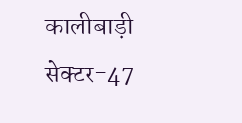कालीबाड़ी सेक्टर-47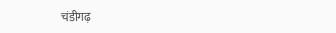चंडीगढ़